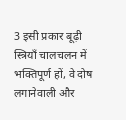3 इसी प्रकार बूढ़ी स्त्रियाँ चालचलन में भक्तिपूर्ण हों, वे दोष लगानेवाली और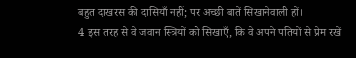बहुत दाखरस की दासियाँ नहीं; पर अच्छी बातें सिखानेवाली हों।
4 इस तरह से वे जवान स्त्रियों को सिखाएँ, कि वे अपने पतियों से प्रेम रखें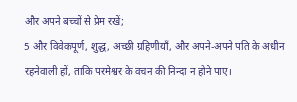और अपने बच्चों से प्रेम रखें;
5 और विवेकपूर्ण, शुद्ध, अच्छी ग्रहिणीयाँ, और अपने-अपने पति के अधीन रहनेवाली हों, ताकि परमेश्वर के वचन की निन्दा न होने पाए।